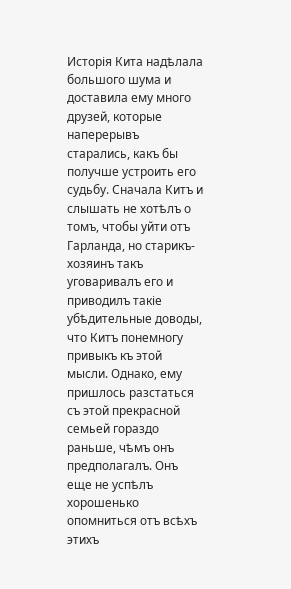Исторія Кита надѣлала большого шума и доставила ему много друзей, которые наперерывъ старались, какъ бы получше устроить его судьбу. Сначала Китъ и слышать не хотѣлъ о томъ, чтобы уйти отъ Гарланда, но старикъ-хозяинъ такъ уговаривалъ его и приводилъ такіе убѣдительные доводы, что Китъ понемногу привыкъ къ этой мысли. Однако, ему пришлось разстаться съ этой прекрасной семьей гораздо раньше, чѣмъ онъ предполагалъ. Онъ еще не успѣлъ хорошенько опомниться отъ всѣхъ этихъ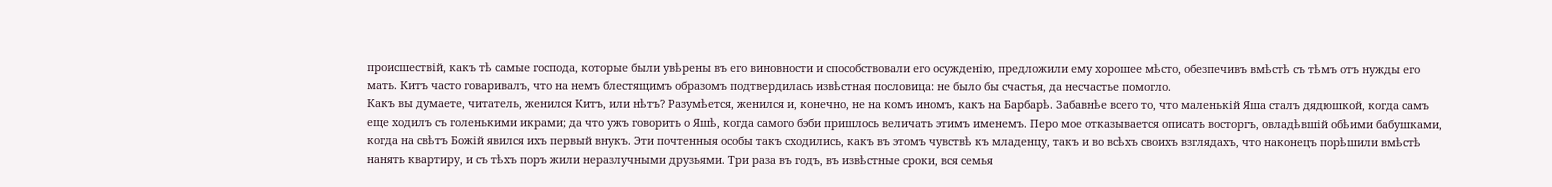происшествій, какъ тѣ самые господа, которые были увѣрены въ его виновности и способствовали его осужденію, предложили ему хорошее мѣсто, обезпечивъ вмѣстѣ съ тѣмъ отъ нужды его мать. Китъ часто говаривалъ, что на немъ блестящимъ образомъ подтвердилась извѣстная пословица: не было бы счастья, да несчастье помогло.
Какъ вы думаете, читатель, женился Китъ, или нѣтъ? Разумѣется, женился и, конечно, не на комъ иномъ, какъ на Барбарѣ. Забавнѣе всего то, что маленькій Яша сталъ дядюшкой, когда самъ еще ходилъ съ голенькими икрами; да что ужъ говорить о Яшѣ, когда самого бэби пришлось величать этимъ именемъ. Перо мое отказывается описать восторгъ, овладѣвшій обѣими бабушками, когда на свѣтъ Божій явился ихъ первый внукъ. Эти почтенныя особы такъ сходились, какъ въ этомъ чувствѣ къ младенцу, такъ и во всѣхъ своихъ взглядахъ, что наконецъ порѣшили вмѣстѣ нанять квартиру, и съ тѣхъ поръ жили неразлучными друзьями. Три раза въ годъ, въ извѣстные сроки, вся семья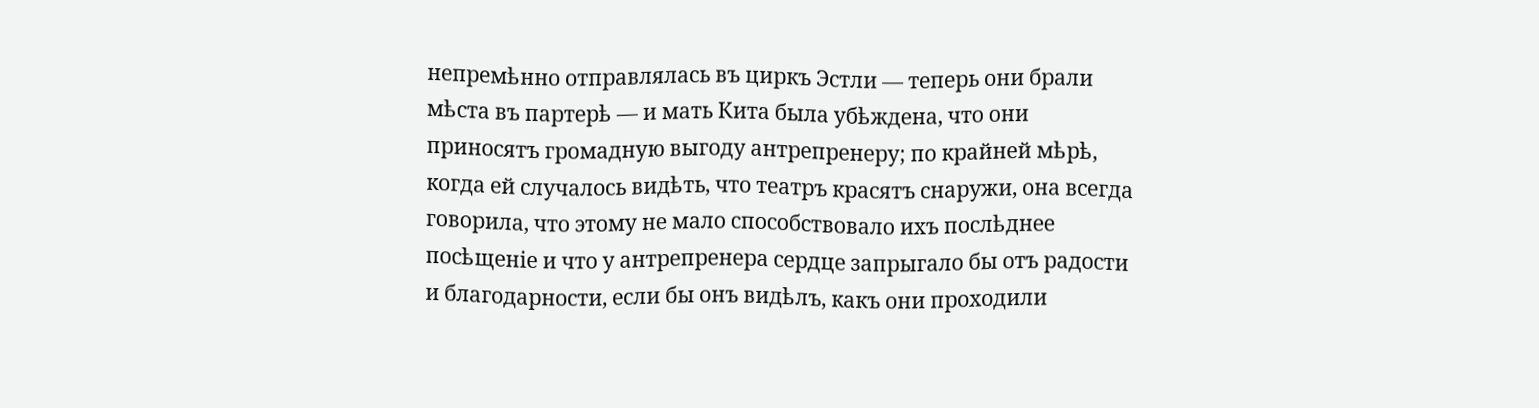непремѣнно отправлялась въ циркъ Эстли — теперь они брали мѣста въ партерѣ — и мать Кита была убѣждена, что они приносятъ громадную выгоду антрепренеру; по крайней мѣрѣ, когда ей случалось видѣть, что театръ красятъ снаружи, она всегда говорила, что этому не мало способствовало ихъ послѣднее посѣщеніе и что у антрепренера сердце запрыгало бы отъ радости и благодарности, если бы онъ видѣлъ, какъ они проходили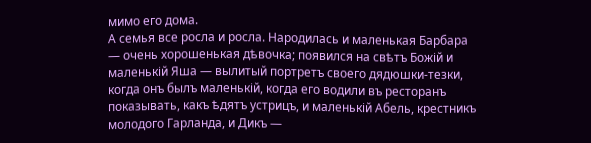мимо его дома.
А семья все росла и росла. Народилась и маленькая Барбара — очень хорошенькая дѣвочка; появился на свѣтъ Божій и маленькій Яша — вылитый портретъ своего дядюшки-тезки, когда онъ былъ маленькій, когда его водили въ ресторанъ показывать, какъ ѣдятъ устрицъ, и маленькій Абель, крестникъ молодого Гарланда, и Дикъ —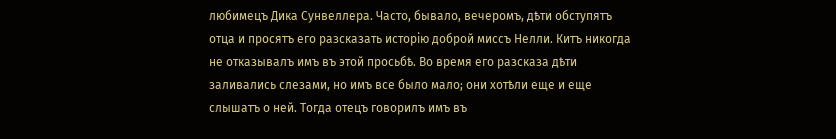любимецъ Дика Сунвеллера. Часто, бывало, вечеромъ, дѣти обступятъ отца и просятъ его разсказать исторію доброй миссъ Нелли. Китъ никогда не отказывалъ имъ въ этой просьбѣ. Во время его разсказа дѣти заливались слезами, но имъ все было мало; они хотѣли еще и еще слышатъ о ней. Тогда отецъ говорилъ имъ въ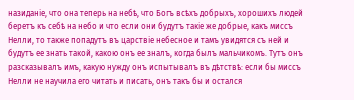назиданіе, что она теперь на небѣ, что Богъ всѣхъ добрыхъ, хорошихъ людей беретъ къ себѣ на небо и что если они будутъ такіе же добрые, какъ миссъ Нелли, то также попадутъ въ царствіе небесное и тамъ увидятся съ ней и будутъ ее знать такой, какою онъ ее зналъ, когда былъ мальчикомъ. Тутъ онъ разсказывалъ имъ, какую нужду онъ испытывалъ въ дѣтствѣ: если бы миссъ Нелли не научила его читать и писать, онъ такъ бы и остался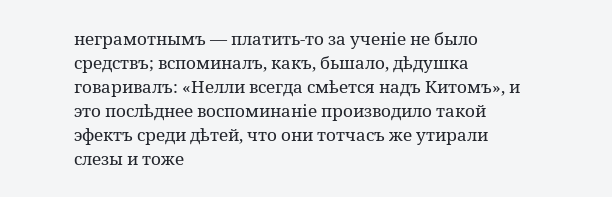неграмотнымъ — платить-то за ученіе не было средствъ; вспоминалъ, какъ, бьшало, дѣдушка говаривалъ: «Нелли всегда смѣется надъ Китомъ», и это послѣднее воспоминаніе производило такой эфектъ среди дѣтей, что они тотчасъ же утирали слезы и тоже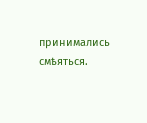принимались смѣяться.